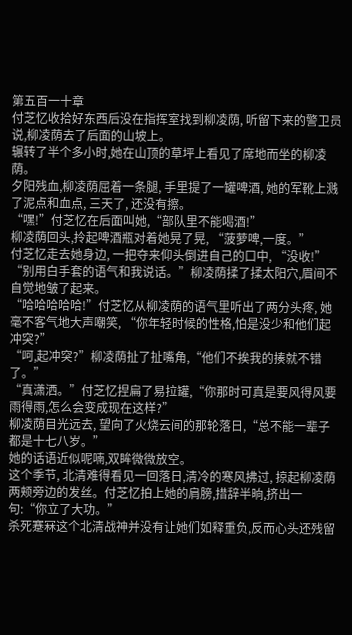第五百一十章
付芝忆收拾好东西后没在指挥室找到柳凌荫, 听留下来的警卫员说,柳凌荫去了后面的山坡上。
辗转了半个多小时,她在山顶的草坪上看见了席地而坐的柳凌荫。
夕阳残血,柳凌荫屈着一条腿, 手里提了一罐啤酒, 她的军靴上溅了泥点和血点, 三天了, 还没有擦。
“嘿!”付芝忆在后面叫她,“部队里不能喝酒!”
柳凌荫回头,拎起啤酒瓶对着她晃了晃, “菠萝啤,一度。”
付芝忆走去她身边, 一把夺来仰头倒进自己的口中, “没收!”
“别用白手套的语气和我说话。”柳凌荫揉了揉太阳穴,眉间不自觉地皱了起来。
“哈哈哈哈哈!”付芝忆从柳凌荫的语气里听出了两分头疼, 她毫不客气地大声嘲笑, “你年轻时候的性格,怕是没少和他们起冲突?”
“呵,起冲突?”柳凌荫扯了扯嘴角,“他们不挨我的揍就不错了。”
“真潇洒。”付芝忆捏扁了易拉罐,“你那时可真是要风得风要雨得雨,怎么会变成现在这样?”
柳凌荫目光远去, 望向了火烧云间的那轮落日,“总不能一辈子都是十七八岁。”
她的话语近似呢喃,双眸微微放空。
这个季节, 北清难得看见一回落日,清冷的寒风拂过, 掠起柳凌荫两颊旁边的发丝。付芝忆拍上她的肩膀,措辞半晌,挤出一句:“你立了大功。”
杀死蹇冧这个北清战神并没有让她们如释重负,反而心头还残留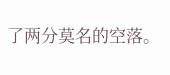了两分莫名的空落。